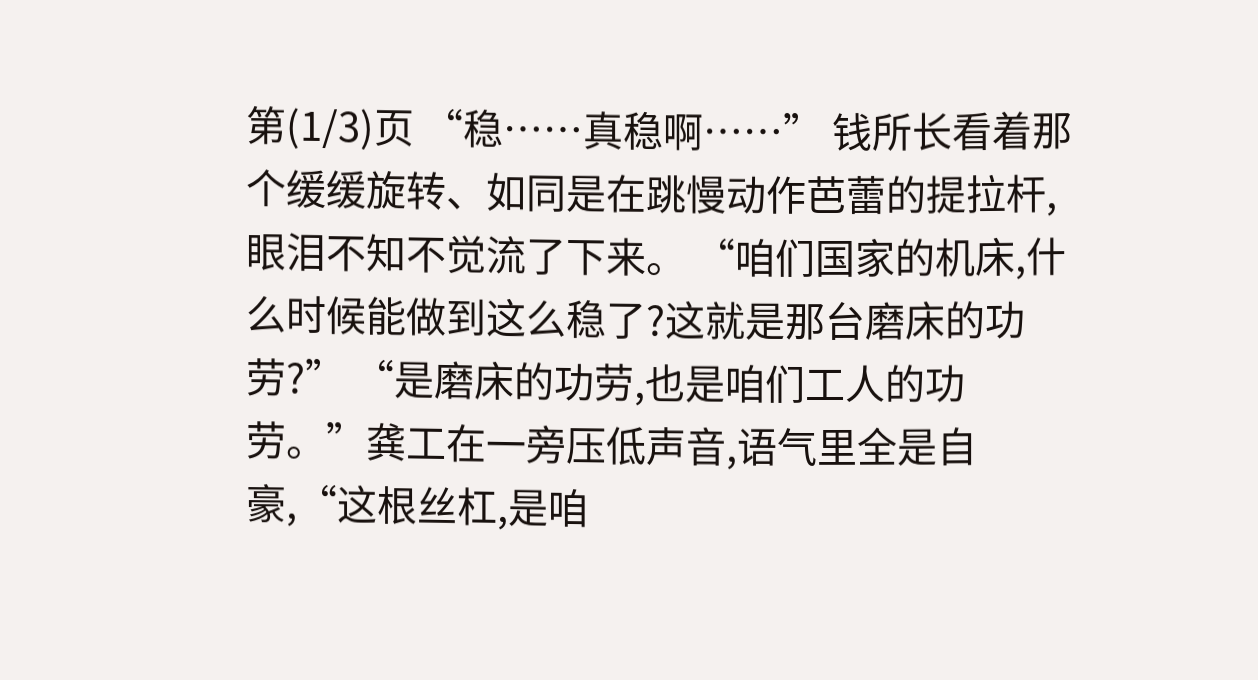第(1/3)页 “稳……真稳啊……” 钱所长看着那个缓缓旋转、如同是在跳慢动作芭蕾的提拉杆,眼泪不知不觉流了下来。 “咱们国家的机床,什么时候能做到这么稳了?这就是那台磨床的功劳?” “是磨床的功劳,也是咱们工人的功劳。”龚工在一旁压低声音,语气里全是自豪,“这根丝杠,是咱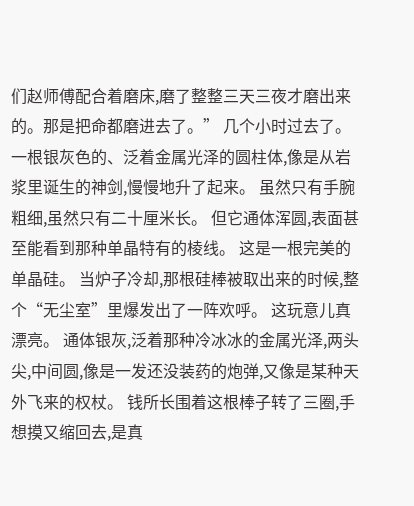们赵师傅配合着磨床,磨了整整三天三夜才磨出来的。那是把命都磨进去了。” 几个小时过去了。 一根银灰色的、泛着金属光泽的圆柱体,像是从岩浆里诞生的神剑,慢慢地升了起来。 虽然只有手腕粗细,虽然只有二十厘米长。 但它通体浑圆,表面甚至能看到那种单晶特有的棱线。 这是一根完美的单晶硅。 当炉子冷却,那根硅棒被取出来的时候,整个“无尘室”里爆发出了一阵欢呼。 这玩意儿真漂亮。 通体银灰,泛着那种冷冰冰的金属光泽,两头尖,中间圆,像是一发还没装药的炮弹,又像是某种天外飞来的权杖。 钱所长围着这根棒子转了三圈,手想摸又缩回去,是真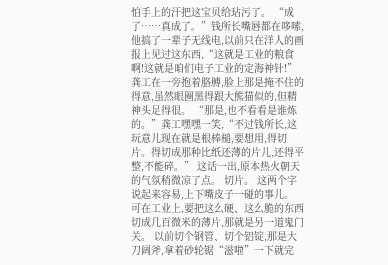怕手上的汗把这宝贝给玷污了。 “成了……真成了。”钱所长嘴唇都在哆嗦,他搞了一辈子无线电,以前只在洋人的画报上见过这东西,“这就是工业的粮食啊!这就是咱们电子工业的定海神针!” 龚工在一旁抱着胳膊,脸上那是掩不住的得意,虽然眼圈黑得跟大熊猫似的,但精神头足得很。 “那是,也不看看是谁炼的。”龚工嘿嘿一笑,“不过钱所长,这玩意儿现在就是根棒槌,要想用,得切片。得切成那种比纸还薄的片儿,还得平整,不能碎。” 这话一出,原本热火朝天的气氛稍微凉了点。 切片。 这两个字说起来容易,上下嘴皮子一碰的事儿。 可在工业上,要把这么硬、这么脆的东西切成几百微米的薄片,那就是另一道鬼门关。 以前切个钢管、切个铝锭,那是大刀阔斧,拿着砂轮锯“滋啦”一下就完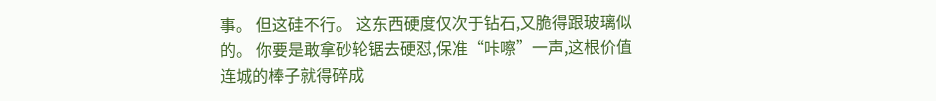事。 但这硅不行。 这东西硬度仅次于钻石,又脆得跟玻璃似的。 你要是敢拿砂轮锯去硬怼,保准“咔嚓”一声,这根价值连城的棒子就得碎成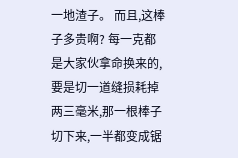一地渣子。 而且,这棒子多贵啊? 每一克都是大家伙拿命换来的,要是切一道缝损耗掉两三毫米,那一根棒子切下来,一半都变成锯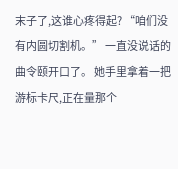末子了,这谁心疼得起? “咱们没有内圆切割机。” 一直没说话的曲令颐开口了。 她手里拿着一把游标卡尺,正在量那个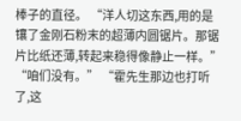棒子的直径。 “洋人切这东西,用的是镶了金刚石粉末的超薄内圆锯片。那锯片比纸还薄,转起来稳得像静止一样。” “咱们没有。” “霍先生那边也打听了,这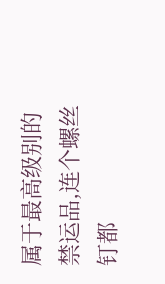属于最高级别的禁运品,连个螺丝钉都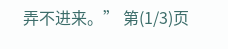弄不进来。” 第(1/3)页